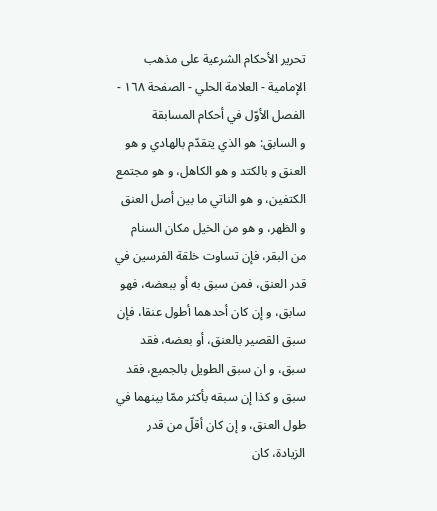تحرير الأحكام الشرعية على مذهب الإمامية - العلامة الحلي - الصفحة ١٦٨ - الفصل الأوّل في أحكام المسابقة
و السابق: هو الذي يتقدّم بالهادي و هو العنق و بالكتد و هو الكاهل، و هو مجتمع الكتفين، و هو الناتي ما بين أصل العنق و الظهر، و هو من الخيل مكان السنام من البقر، فإن تساوت خلقة الفرسين في قدر العنق، فمن سبق به أو ببعضه، فهو سابق، و إن كان أحدهما أطول عنقا، فإن سبق القصير بالعنق، أو بعضه، فقد سبق، و ان سبق الطويل بالجميع، فقد سبق و كذا إن سبقه بأكثر ممّا بينهما في طول العنق، و إن كان أقلّ من قدر الزيادة، كان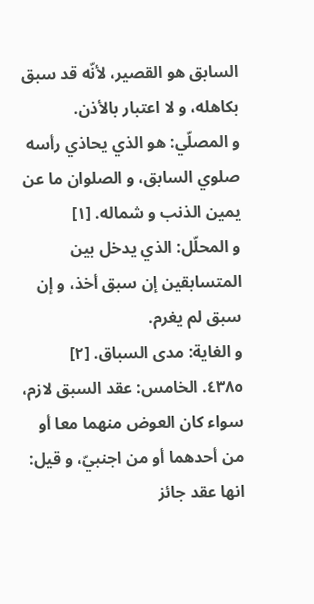السابق هو القصير، لأنّه قد سبق بكاهله، و لا اعتبار بالأذن.
و المصلّي: هو الذي يحاذي رأسه صلوي السابق، و الصلوان ما عن يمين الذنب و شماله. [١]
و المحلّل: الذي يدخل بين المتسابقين إن سبق أخذ، و إن سبق لم يغرم.
و الغاية: مدى السباق. [٢]
٤٣٨٥. الخامس: عقد السبق لازم،
سواء كان العوض منهما معا أو من أحدهما أو من اجنبيّ، و قيل: انها عقد جائز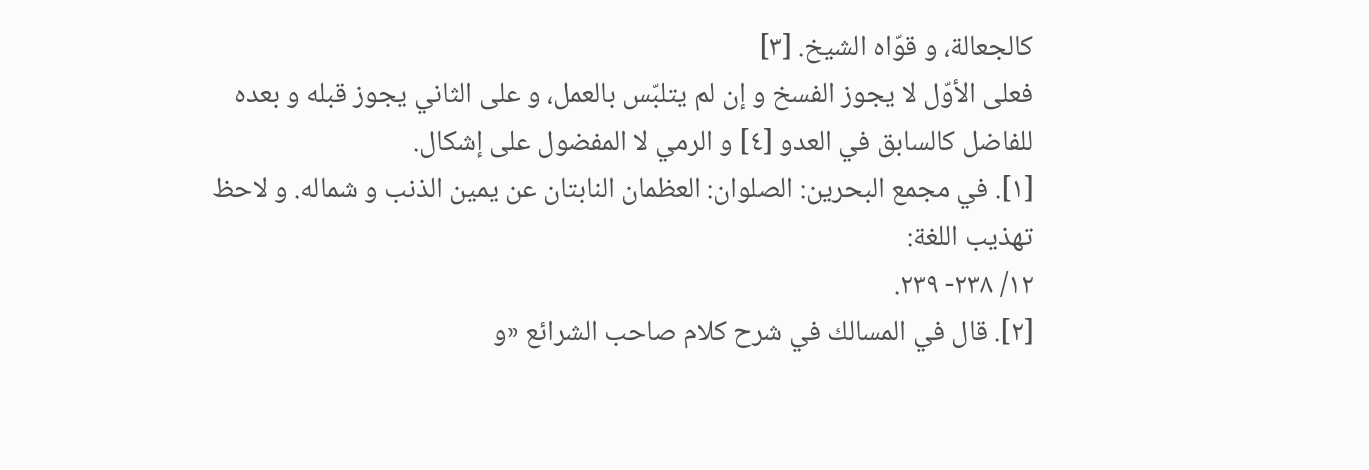كالجعالة، و قوّاه الشيخ. [٣]
فعلى الأوّل لا يجوز الفسخ و إن لم يتلبّس بالعمل، و على الثاني يجوز قبله و بعده للفاضل كالسابق في العدو [٤] و الرمي لا المفضول على إشكال.
[١]. في مجمع البحرين: الصلوان: العظمان النابتان عن يمين الذنب و شماله. و لاحظ تهذيب اللغة:
١٢/ ٢٣٨- ٢٣٩.
[٢]. قال في المسالك في شرح كلام صاحب الشرائع «و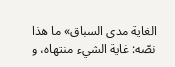الغاية مدى السباق» ما هذا نصّه: غاية الشيء منتهاه، و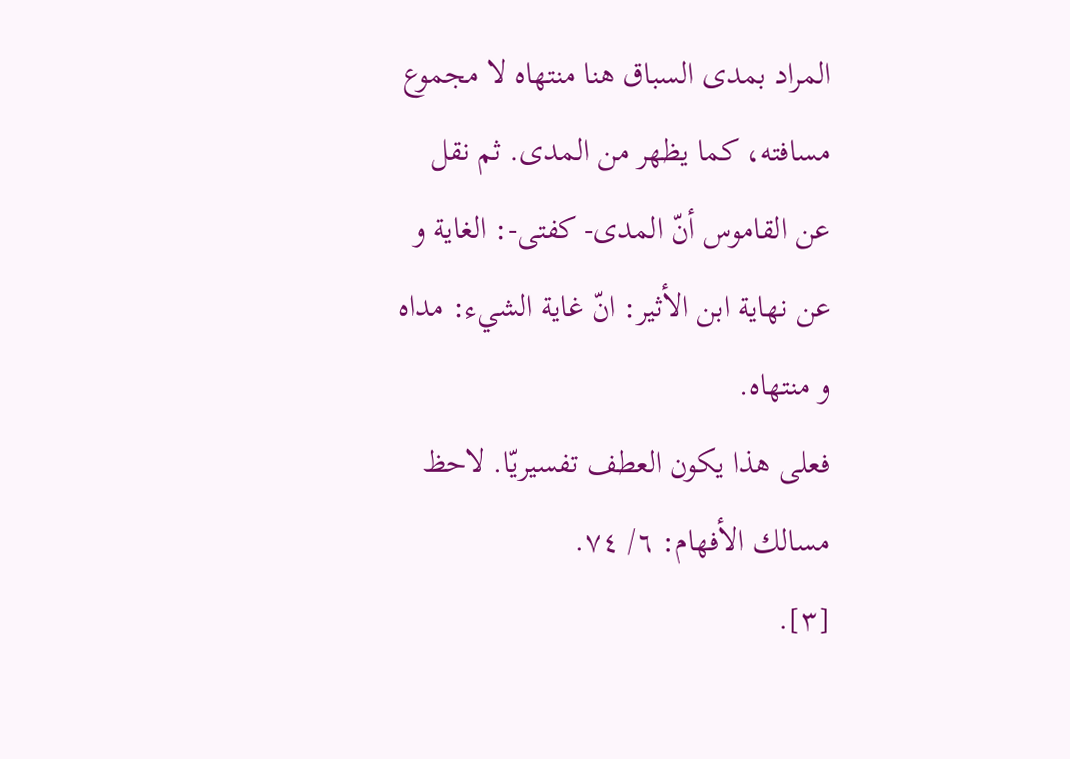المراد بمدى السباق هنا منتهاه لا مجموع مسافته، كما يظهر من المدى. ثم نقل عن القاموس أنّ المدى- كفتى-: الغاية و عن نهاية ابن الأثير: انّ غاية الشيء: مداه و منتهاه.
فعلى هذا يكون العطف تفسيريّا. لاحظ مسالك الأفهام: ٦/ ٧٤.
[٣].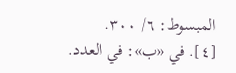المبسوط: ٦/ ٣٠٠.
[٤]. في «ب»: في العدد.